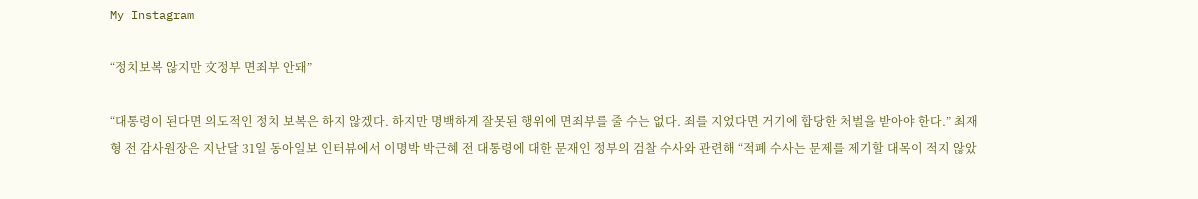My Instagram

“정치보복 않지만 文정부 면죄부 안돼”

“대통령이 된다면 의도적인 정치 보복은 하지 않겠다. 하지만 명백하게 잘못된 행위에 면죄부를 줄 수는 없다. 죄를 지었다면 거기에 합당한 처벌을 받아야 한다.” 최재형 전 감사원장은 지난달 31일 동아일보 인터뷰에서 이명박 박근혜 전 대통령에 대한 문재인 정부의 검찰 수사와 관련해 “적폐 수사는 문제를 제기할 대목이 적지 않았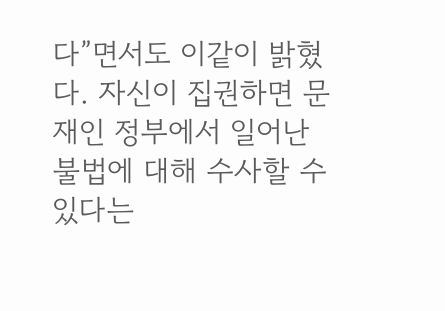다”면서도 이같이 밝혔다. 자신이 집권하면 문재인 정부에서 일어난 불법에 대해 수사할 수 있다는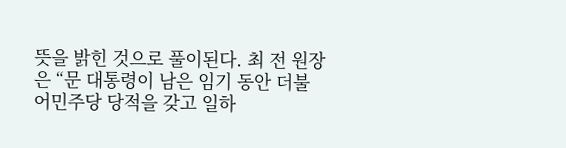뜻을 밝힌 것으로 풀이된다. 최 전 원장은 “문 대통령이 남은 임기 동안 더불어민주당 당적을 갖고 일하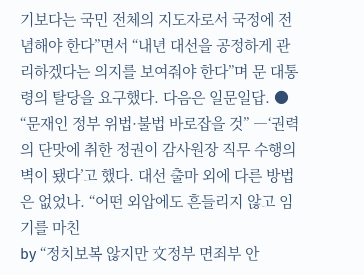기보다는 국민 전체의 지도자로서 국정에 전념해야 한다”면서 “내년 대선을 공정하게 관리하겠다는 의지를 보여줘야 한다”며 문 대통령의 탈당을 요구했다. 다음은 일문일답. ● “문재인 정부 위법·불법 바로잡을 것” ―‘권력의 단맛에 취한 정권이 감사원장 직무 수행의 벽이 됐다’고 했다. 대선 출마 외에 다른 방법은 없었나. “어떤 외압에도 흔들리지 않고 임기를 마친
by “정치보복 않지만 文정부 면죄부 안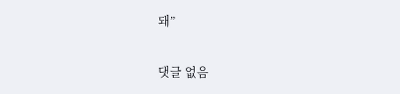돼”

댓글 없음